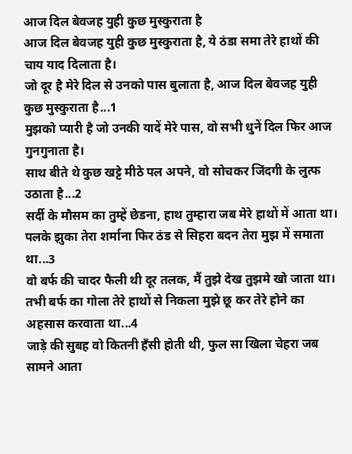आज दिल बेवजह युही कुछ मुस्कुराता है
आज दिल बेवजह युही कुछ मुस्कुराता है, ये ठंडा समा तेरे हाथों की चाय याद दिलाता है।
जो दूर है मेरे दिल से उनको पास बुलाता है, आज दिल बेवजह युही कुछ मुस्कुराता है...1
मुझको प्यारी है जो उनकी यादें मेरे पास, वो सभी धुनें दिल फिर आज गुनगुनाता है।
साथ बीते थे कुछ खट्टे मीठे पल अपने, वो सोचकर जिंदगी के लुत्फ उठाता है...2
सर्दी के मौसम का तुम्हें छेडना, हाथ तुम्हारा जब मेरे हाथों में आता था।
पलके झुका तेरा शर्माना फिर ठंड से सिहरा बदन तेरा मुझ में समाता था...3
वो बर्फ की चादर फैली थी दूर तलक, मैं तुझे देख तुझमे खो जाता था।
तभी बर्फ का गोला तेरे हाथों से निकला मुझे छू कर तेरे होने का अहसास करवाता था...4
जाड़े की सुबह वो कितनी हँसी होती थी, फुल सा खिला चेहरा जब सामने आता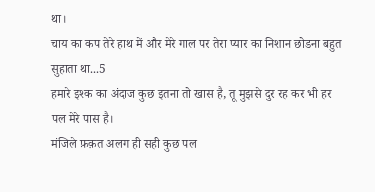था।
चाय का कप तेरे हाथ में और मेरे गाल पर तेरा प्यार का निशान छोडना बहुत सुहाता था...5
हमारे इश्क का अंदाज कुछ इतना तो खास है, तू मुझसे दुर रह कर भी हर पल मेरे पास है।
मंजिले फ़क़त अलग ही सही कुछ पल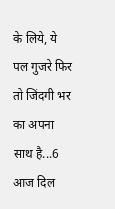के लिये, ये पल गुजरे फिर तो जिंदगी भर का अपना साथ है...6
आज दिल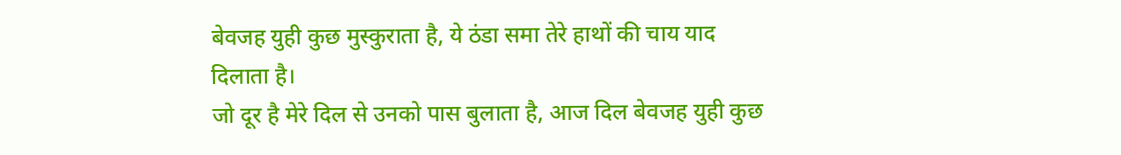बेवजह युही कुछ मुस्कुराता है, ये ठंडा समा तेरे हाथों की चाय याद दिलाता है।
जो दूर है मेरे दिल से उनको पास बुलाता है, आज दिल बेवजह युही कुछ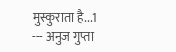मुस्कुराता है...1
--- अनुज गुप्ता